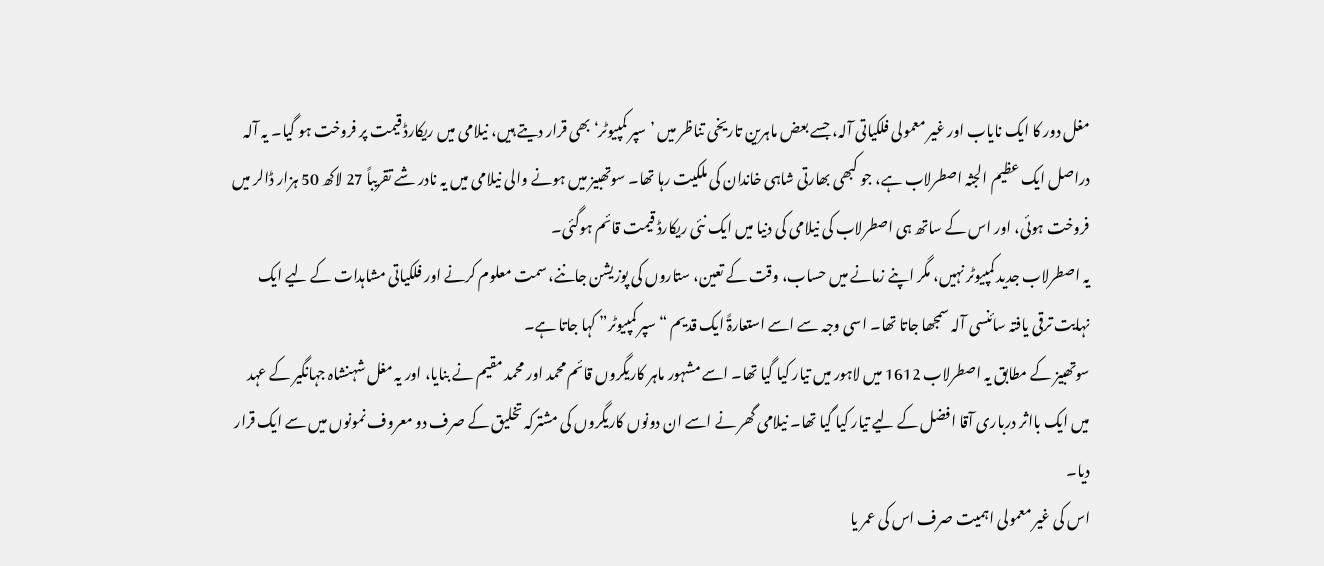مغل دور کا ایک نایاب اور غیر معمولی فلکیاتی آلہ، جسے بعض ماہرین تاریخی تناظر میں ’سپر کمپیوٹر‘ بھی قرار دیتے ہیں، نیلامی میں ریکارڈ قیمت پر فروخت ہو گیا۔ یہ آلہ دراصل ایک عظیم الجثہ اصطرلاب ہے، جو کبھی بھارتی شاہی خاندان کی ملکیت رہا تھا۔ سوتھبیز میں ہونے والی نیلامی میں یہ نادر شے تقریباً 27 لاکھ 50 ہزار ڈالر میں فروخت ہوئی، اور اس کے ساتھ ہی اصطرلاب کی نیلامی کی دنیا میں ایک نئی ریکارڈ قیمت قائم ہوگئی۔
یہ اصطرلاب جدید کمپیوٹر نہیں، مگر اپنے زمانے میں حساب، وقت کے تعین، ستاروں کی پوزیشن جاننے، سمت معلوم کرنے اور فلکیاتی مشاہدات کے لیے ایک نہایت ترقی یافتہ سائنسی آلہ سمجھا جاتا تھا۔ اسی وجہ سے اسے استعارۃً ایک قدیم “سپر کمپیوٹر” کہا جاتا ہے۔
سوتھبیز کے مطابق یہ اصطرلاب 1612 میں لاہور میں تیار کیا گیا تھا۔ اسے مشہور ماہر کاریگروں قائم محمد اور محمد مقیم نے بنایا، اور یہ مغل شہنشاہ جہانگیر کے عہد میں ایک بااثر درباری آقا افضل کے لیے تیار کیا گیا تھا۔ نیلامی گھر نے اسے ان دونوں کاریگروں کی مشترکہ تخلیق کے صرف دو معروف نمونوں میں سے ایک قرار دیا۔
اس کی غیر معمولی اہمیت صرف اس کی عمر یا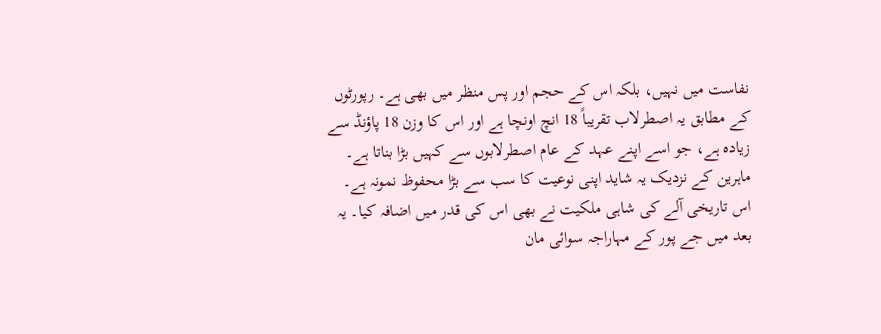نفاست میں نہیں، بلکہ اس کے حجم اور پس منظر میں بھی ہے۔ رپورٹوں کے مطابق یہ اصطرلاب تقریباً 18 انچ اونچا ہے اور اس کا وزن 18 پاؤنڈ سے زیادہ ہے، جو اسے اپنے عہد کے عام اصطرلابوں سے کہیں بڑا بناتا ہے۔ ماہرین کے نزدیک یہ شاید اپنی نوعیت کا سب سے بڑا محفوظ نمونہ ہے۔
اس تاریخی آلے کی شاہی ملکیت نے بھی اس کی قدر میں اضافہ کیا۔ یہ بعد میں جے پور کے مہاراجہ سوائی مان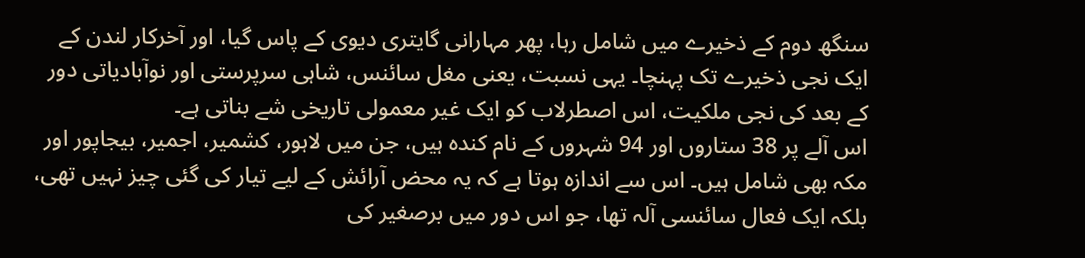سنگھ دوم کے ذخیرے میں شامل رہا، پھر مہارانی گایتری دیوی کے پاس گیا، اور آخرکار لندن کے ایک نجی ذخیرے تک پہنچا۔ یہی نسبت، یعنی مغل سائنس، شاہی سرپرستی اور نوآبادیاتی دور کے بعد کی نجی ملکیت، اس اصطرلاب کو ایک غیر معمولی تاریخی شے بناتی ہے۔
اس آلے پر 38 ستاروں اور 94 شہروں کے نام کندہ ہیں، جن میں لاہور، کشمیر، اجمیر، بیجاپور اور مکہ بھی شامل ہیں۔ اس سے اندازہ ہوتا ہے کہ یہ محض آرائش کے لیے تیار کی گئی چیز نہیں تھی، بلکہ ایک فعال سائنسی آلہ تھا، جو اس دور میں برصغیر کی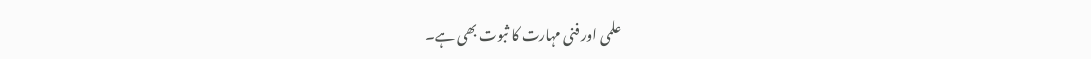علمی اور فنی مہارت کا ثبوت بھی ہے۔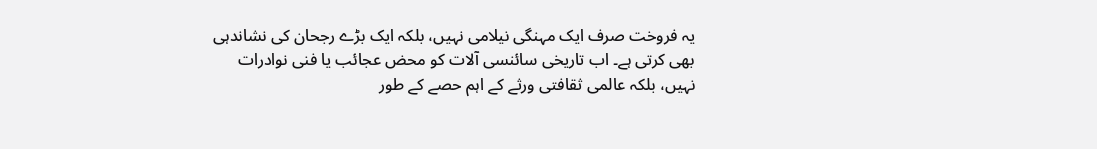یہ فروخت صرف ایک مہنگی نیلامی نہیں، بلکہ ایک بڑے رجحان کی نشاندہی بھی کرتی ہے۔ اب تاریخی سائنسی آلات کو محض عجائب یا فنی نوادرات نہیں، بلکہ عالمی ثقافتی ورثے کے اہم حصے کے طور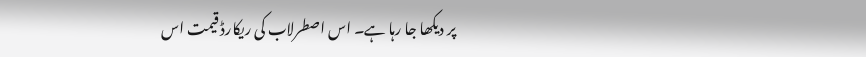پر دیکھا جا رہا ہے۔ اس اصطرلاب کی ریکارڈ قیمت اس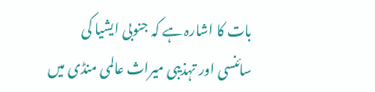بات کا اشارہ ہے کہ جنوبی ایشیا کی سائنسی اور تہذیبی میراث عالمی منڈی میں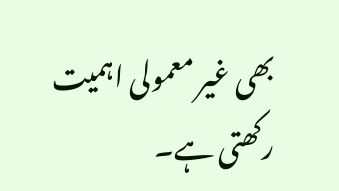بھی غیر معمولی اہمیت رکھتی ہے۔